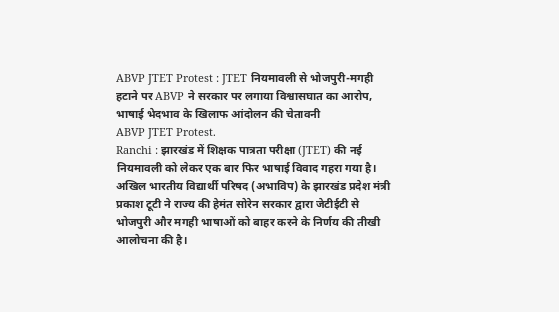ABVP JTET Protest : JTET नियमावली से भोजपुरी-मगही हटाने पर ABVP ने सरकार पर लगाया विश्वासघात का आरोप, भाषाई भेदभाव के खिलाफ आंदोलन की चेतावनी
ABVP JTET Protest.
Ranchi : झारखंड में शिक्षक पात्रता परीक्षा (JTET) की नई नियमावली को लेकर एक बार फिर भाषाई विवाद गहरा गया है। अखिल भारतीय विद्यार्थी परिषद (अभाविप) के झारखंड प्रदेश मंत्री प्रकाश टूटी ने राज्य की हेमंत सोरेन सरकार द्वारा जेटीईटी से भोजपुरी और मगही भाषाओं को बाहर करने के निर्णय की तीखी आलोचना की है।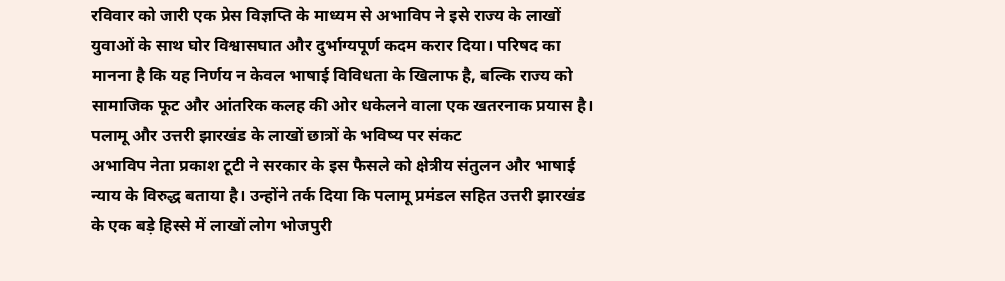रविवार को जारी एक प्रेस विज्ञप्ति के माध्यम से अभाविप ने इसे राज्य के लाखों युवाओं के साथ घोर विश्वासघात और दुर्भाग्यपूर्ण कदम करार दिया। परिषद का मानना है कि यह निर्णय न केवल भाषाई विविधता के खिलाफ है, बल्कि राज्य को सामाजिक फूट और आंतरिक कलह की ओर धकेलने वाला एक खतरनाक प्रयास है।
पलामू और उत्तरी झारखंड के लाखों छात्रों के भविष्य पर संकट
अभाविप नेता प्रकाश टूटी ने सरकार के इस फैसले को क्षेत्रीय संतुलन और भाषाई न्याय के विरुद्ध बताया है। उन्होंने तर्क दिया कि पलामू प्रमंडल सहित उत्तरी झारखंड के एक बड़े हिस्से में लाखों लोग भोजपुरी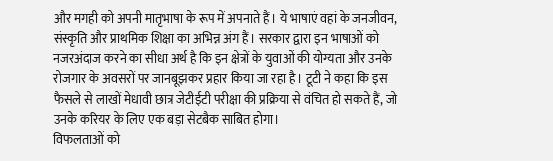और मगही को अपनी मातृभाषा के रूप में अपनाते हैं। ये भाषाएं वहां के जनजीवन, संस्कृति और प्राथमिक शिक्षा का अभिन्न अंग हैं। सरकार द्वारा इन भाषाओं को नजरअंदाज करने का सीधा अर्थ है कि इन क्षेत्रों के युवाओं की योग्यता और उनके रोजगार के अवसरों पर जानबूझकर प्रहार किया जा रहा है। टूटी ने कहा कि इस फैसले से लाखों मेधावी छात्र जेटीईटी परीक्षा की प्रक्रिया से वंचित हो सकते हैं, जो उनके करियर के लिए एक बड़ा सेटबैक साबित होगा।
विफलताओं को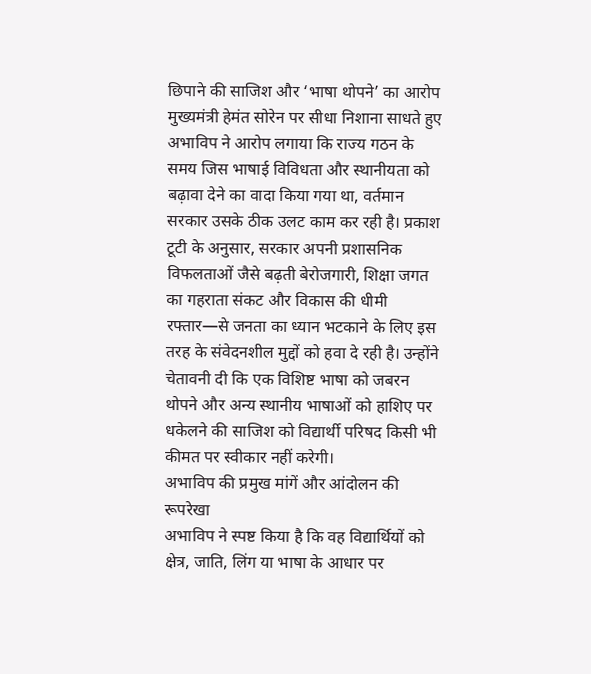छिपाने की साजिश और ‘भाषा थोपने’ का आरोप
मुख्यमंत्री हेमंत सोरेन पर सीधा निशाना साधते हुए अभाविप ने आरोप लगाया कि राज्य गठन के समय जिस भाषाई विविधता और स्थानीयता को बढ़ावा देने का वादा किया गया था, वर्तमान सरकार उसके ठीक उलट काम कर रही है। प्रकाश टूटी के अनुसार, सरकार अपनी प्रशासनिक विफलताओं जैसे बढ़ती बेरोजगारी, शिक्षा जगत का गहराता संकट और विकास की धीमी रफ्तार—से जनता का ध्यान भटकाने के लिए इस तरह के संवेदनशील मुद्दों को हवा दे रही है। उन्होंने चेतावनी दी कि एक विशिष्ट भाषा को जबरन थोपने और अन्य स्थानीय भाषाओं को हाशिए पर धकेलने की साजिश को विद्यार्थी परिषद किसी भी कीमत पर स्वीकार नहीं करेगी।
अभाविप की प्रमुख मांगें और आंदोलन की रूपरेखा
अभाविप ने स्पष्ट किया है कि वह विद्यार्थियों को क्षेत्र, जाति, लिंग या भाषा के आधार पर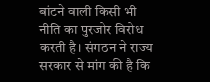बांटने वाली किसी भी नीति का पुरजोर विरोध करती है। संगठन ने राज्य सरकार से मांग की है कि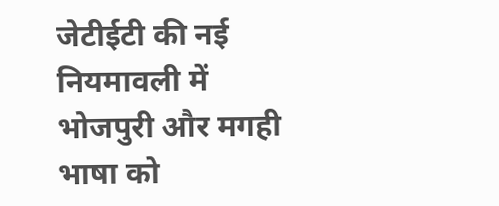जेटीईटी की नई नियमावली में भोजपुरी और मगही भाषा को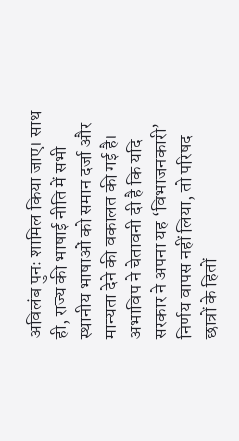अविलंब पुनः शामिल किया जाए। साथ ही, राज्य की भाषाई नीति में सभी स्थानीय भाषाओं को समान दर्जा और मान्यता देने की वकालत की गई है। अभाविप ने चेतावनी दी है कि यदि सरकार ने अपना यह ‘विभाजनकारी’ निर्णय वापस नहीं लिया, तो परिषद छात्रों के हितों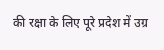की रक्षा के लिए पूरे प्रदेश में उग्र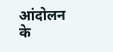आंदोलन के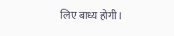लिए बाध्य होगी।